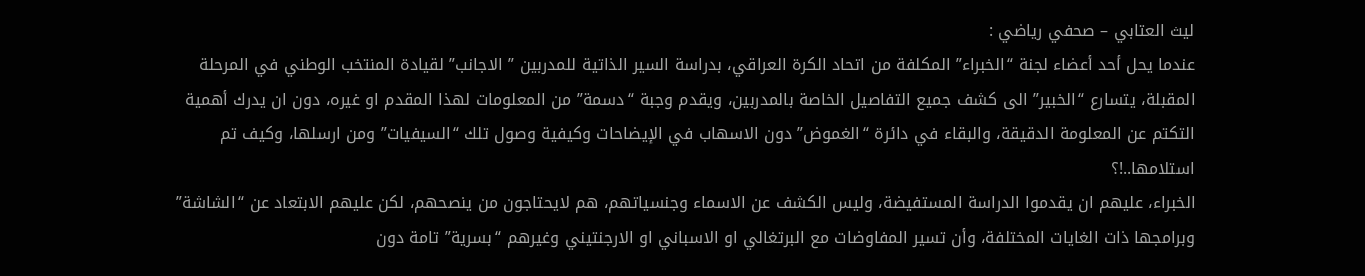ليث العتابي – صحفي رياضي :
عندما يحل أحد أعضاء لجنة “الخبراء” المكلفة من اتحاد الكرة العراقي، بدراسة السير الذاتية للمدربين ” الاجانب” لقيادة المنتخب الوطني في المرحلة المقبلة، يتسارع “الخبير” الى كشف جميع التفاصيل الخاصة بالمدربين، ويقدم وجبة “دسمة” من المعلومات لهذا المقدم او غيره، دون ان يدرك أهمية التكتم عن المعلومة الدقيقة، والبقاء في دائرة “الغموض” دون الاسهاب في الإيضاحات وكيفية وصول تلك “السيفيات” ومن ارسلها، وكيف تم استلامها..!؟
الخبراء، عليهم ان يقدموا الدراسة المستفيضة، وليس الكشف عن الاسماء وجنسياتهم، هم لايحتاجون من ينصحهم، لكن عليهم الابتعاد عن “الشاشة” وبرامجها ذات الغايات المختلفة، وأن تسير المفاوضات مع البرتغالي او الاسباني او الارجنتيني وغيرهم “بسرية” تامة دون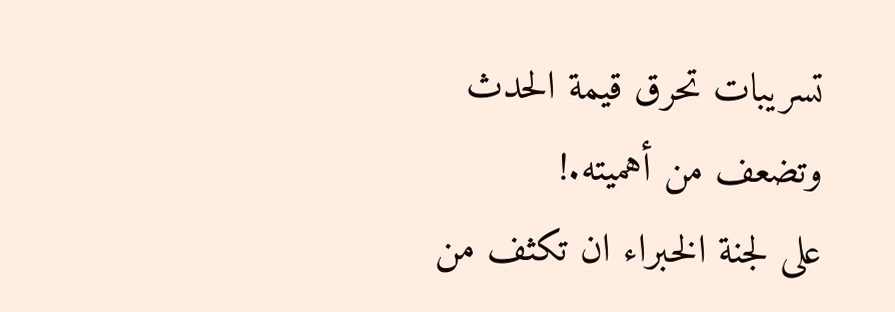تسريبات تحرق قيمة الحدث وتضعف من أهميته.!
على لجنة الخبراء ان تكثف من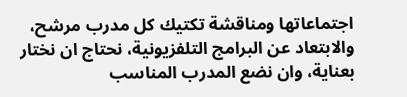اجتماعاتها ومناقشة تكتيك كل مدرب مرشح، والابتعاد عن البرامج التلفزيونية، نحتاج ان نختار بعناية، وان نضع المدرب المناسب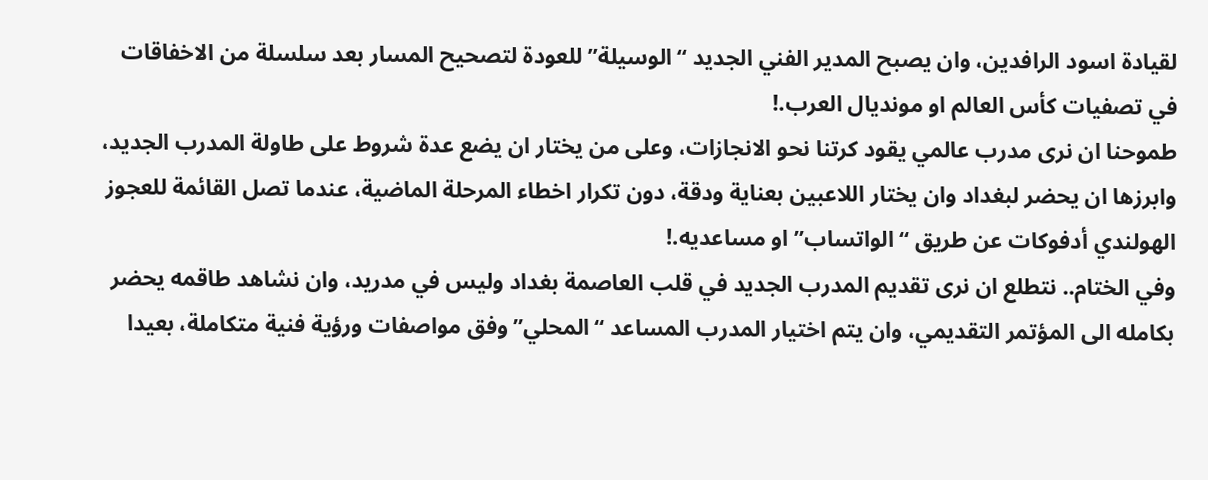لقيادة اسود الرافدين، وان يصبح المدير الفني الجديد “الوسيلة” للعودة لتصحيح المسار بعد سلسلة من الاخفاقات في تصفيات كأس العالم او مونديال العرب.!
طموحنا ان نرى مدرب عالمي يقود كرتنا نحو الانجازات، وعلى من يختار ان يضع عدة شروط على طاولة المدرب الجديد، وابرزها ان يحضر لبغداد وان يختار اللاعبين بعناية ودقة، دون تكرار اخطاء المرحلة الماضية، عندما تصل القائمة للعجوز الهولندي أدفوكات عن طريق “الواتساب” او مساعديه.!
وفي الختام.. نتطلع ان نرى تقديم المدرب الجديد في قلب العاصمة بغداد وليس في مدريد، وان نشاهد طاقمه يحضر بكامله الى المؤتمر التقديمي، وان يتم اختيار المدرب المساعد “المحلي” وفق مواصفات ورؤية فنية متكاملة، بعيدا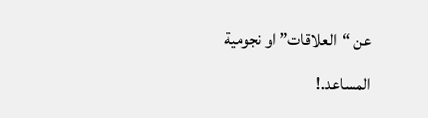عن “العلاقات” او نجومية المساعد.!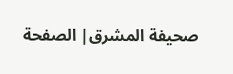صحيفة المشرق| الصفحة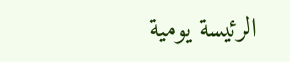الرئيسة يومية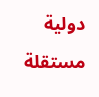دولية مستقلة